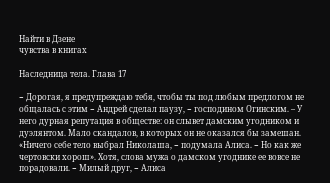Найти в Дзене
чувства в книгах

Наследница тела. Глава 17

− Дорогая, я предупреждаю тебя, чтобы ты под любым предлогом не общалась с этим − Андрей сделал паузу, − господином Огинским. – У него дурная репутация в обществе: он слывет дамским угодником и дуэлянтом. Мало скандалов, в которых он не оказался бы замешан. «Ничего себе тело выбрал Николаша, − подумала Алиса. − Но как же чертовски хорош». Хотя, слова мужа о дамском угоднике ее вовсе не порадовали. − Милый друг, − Алиса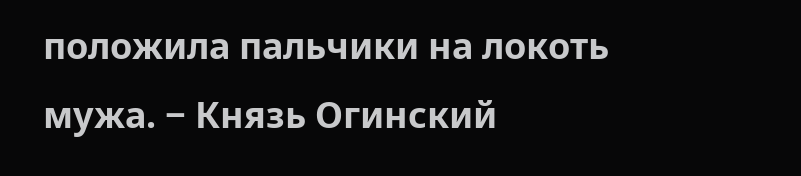положила пальчики на локоть мужа. − Князь Огинский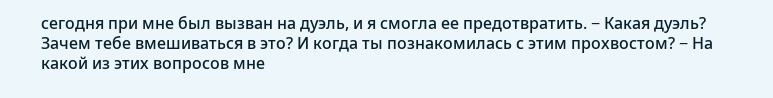сегодня при мне был вызван на дуэль, и я смогла ее предотвратить. − Какая дуэль? Зачем тебе вмешиваться в это? И когда ты познакомилась с этим прохвостом? − На какой из этих вопросов мне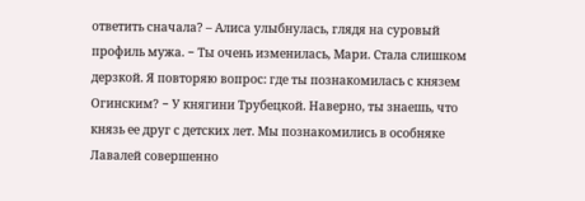ответить сначала? – Алиса улыбнулась, глядя на суровый профиль мужа. − Ты очень изменилась, Мари. Стала слишком дерзкой. Я повторяю вопрос: где ты познакомилась с князем Огинским? − У княгини Трубецкой. Наверно, ты знаешь, что князь ее друг с детских лет. Мы познакомились в особняке Лавалей совершенно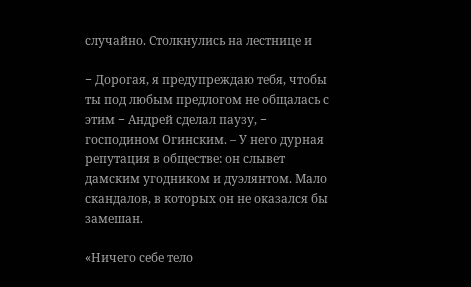случайно. Столкнулись на лестнице и

− Дорогая, я предупреждаю тебя, чтобы ты под любым предлогом не общалась с этим − Андрей сделал паузу, − господином Огинским. – У него дурная репутация в обществе: он слывет дамским угодником и дуэлянтом. Мало скандалов, в которых он не оказался бы замешан.

«Ничего себе тело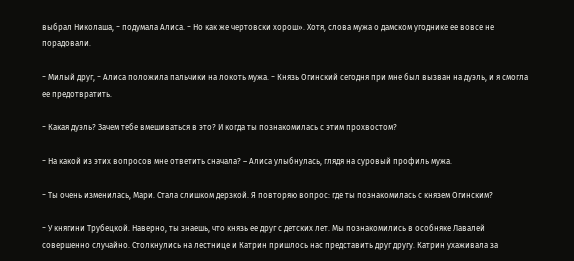выбрал Николаша, − подумала Алиса. − Но как же чертовски хорош». Хотя, слова мужа о дамском угоднике ее вовсе не порадовали.

− Милый друг, − Алиса положила пальчики на локоть мужа. − Князь Огинский сегодня при мне был вызван на дуэль, и я смогла ее предотвратить.

− Какая дуэль? Зачем тебе вмешиваться в это? И когда ты познакомилась с этим прохвостом?

− На какой из этих вопросов мне ответить сначала? – Алиса улыбнулась, глядя на суровый профиль мужа.

− Ты очень изменилась, Мари. Стала слишком дерзкой. Я повторяю вопрос: где ты познакомилась с князем Огинским?

− У княгини Трубецкой. Наверно, ты знаешь, что князь ее друг с детских лет. Мы познакомились в особняке Лавалей совершенно случайно. Столкнулись на лестнице и Катрин пришлось нас представить друг другу. Катрин ухаживала за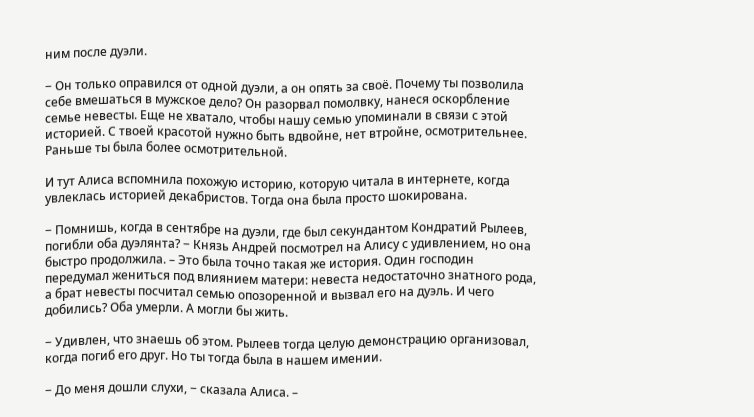ним после дуэли.

− Он только оправился от одной дуэли, а он опять за своё. Почему ты позволила себе вмешаться в мужское дело? Он разорвал помолвку, нанеся оскорбление семье невесты. Еще не хватало, чтобы нашу семью упоминали в связи с этой историей. С твоей красотой нужно быть вдвойне, нет втройне, осмотрительнее. Раньше ты была более осмотрительной.

И тут Алиса вспомнила похожую историю, которую читала в интернете, когда увлеклась историей декабристов. Тогда она была просто шокирована.

− Помнишь, когда в сентябре на дуэли, где был секундантом Кондратий Рылеев, погибли оба дуэлянта? − Князь Андрей посмотрел на Алису с удивлением, но она быстро продолжила. – Это была точно такая же история. Один господин передумал жениться под влиянием матери: невеста недостаточно знатного рода, а брат невесты посчитал семью опозоренной и вызвал его на дуэль. И чего добились? Оба умерли. А могли бы жить.

− Удивлен, что знаешь об этом. Рылеев тогда целую демонстрацию организовал, когда погиб его друг. Но ты тогда была в нашем имении.

− До меня дошли слухи, − сказала Алиса. –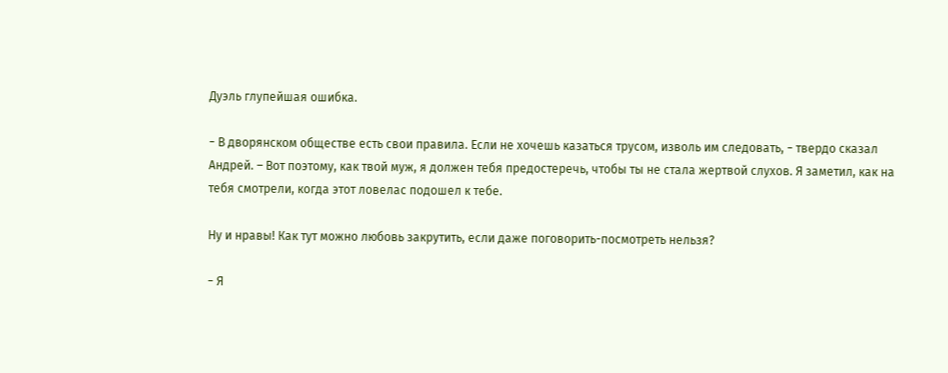Дуэль глупейшая ошибка.

− В дворянском обществе есть свои правила. Если не хочешь казаться трусом, изволь им следовать, − твердо сказал Андрей. – Вот поэтому, как твой муж, я должен тебя предостеречь, чтобы ты не стала жертвой слухов. Я заметил, как на тебя смотрели, когда этот ловелас подошел к тебе.

Ну и нравы! Как тут можно любовь закрутить, если даже поговорить-посмотреть нельзя?

− Я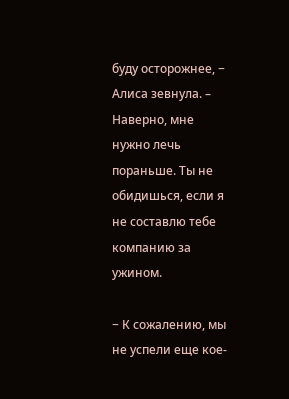буду осторожнее, − Алиса зевнула. – Наверно, мне нужно лечь пораньше. Ты не обидишься, если я не составлю тебе компанию за ужином.

− К сожалению, мы не успели еще кое-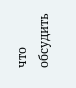что обсудить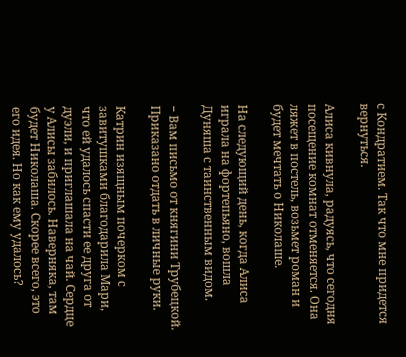с Кондратием. Так что мне придется вернуться.

Алиса кивнула, радуясь, что сегодня посещение комнат отменяется. Она ляжет в постель, возьмет роман и будет мечтать о Николаше.

На следующий день, когда Алиса играла на фортепьяно, вошла Дуняша с таинственным видом.

− Вам письмо от княгини Трубецкой. Приказано отдать в личные руки.

Катрин изящным почерком с завитушками благодарила Мари, что ей удалось спасти ее друга от дуэли, и приглашала на чай. Сердце у Алисы забилось. Наверняка, там будет Николаша. Скорее всего, это его идея. Но как ему удалось?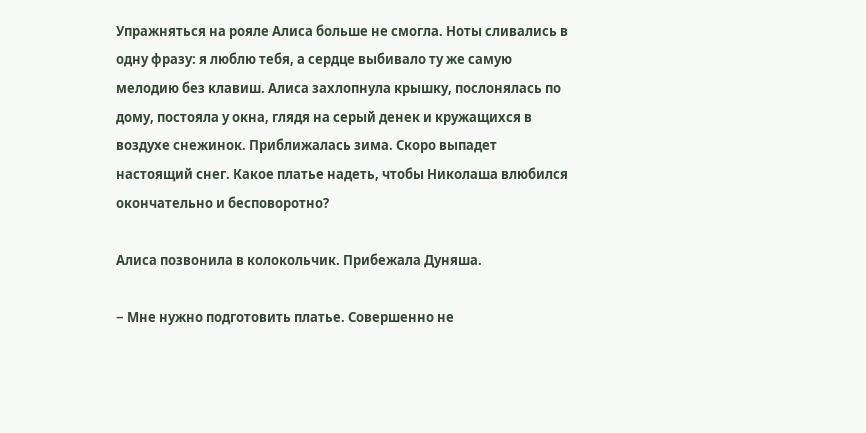Упражняться на рояле Алиса больше не смогла. Ноты сливались в одну фразу: я люблю тебя, а сердце выбивало ту же самую мелодию без клавиш. Алиса захлопнула крышку, послонялась по дому, постояла у окна, глядя на серый денек и кружащихся в воздухе снежинок. Приближалась зима. Скоро выпадет настоящий снег. Какое платье надеть, чтобы Николаша влюбился окончательно и бесповоротно?

Алиса позвонила в колокольчик. Прибежала Дуняша.

− Мне нужно подготовить платье. Совершенно не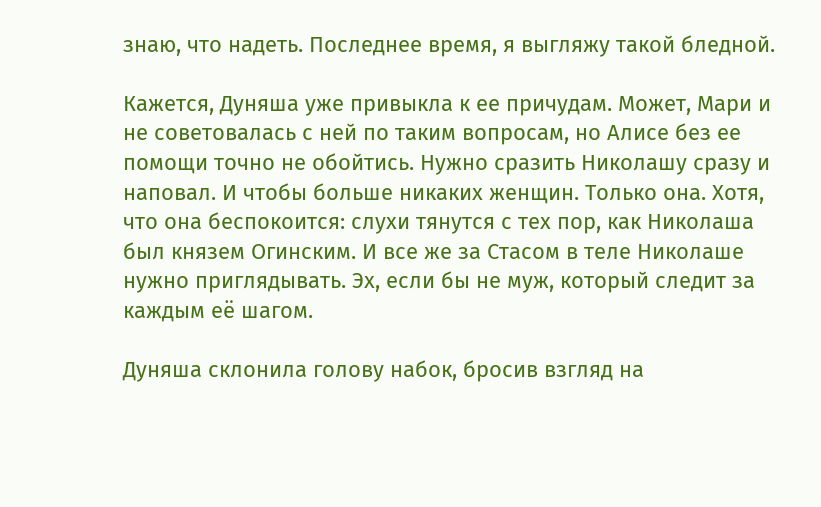знаю, что надеть. Последнее время, я выгляжу такой бледной.

Кажется, Дуняша уже привыкла к ее причудам. Может, Мари и не советовалась с ней по таким вопросам, но Алисе без ее помощи точно не обойтись. Нужно сразить Николашу сразу и наповал. И чтобы больше никаких женщин. Только она. Хотя, что она беспокоится: слухи тянутся с тех пор, как Николаша был князем Огинским. И все же за Стасом в теле Николаше нужно приглядывать. Эх, если бы не муж, который следит за каждым её шагом.

Дуняша склонила голову набок, бросив взгляд на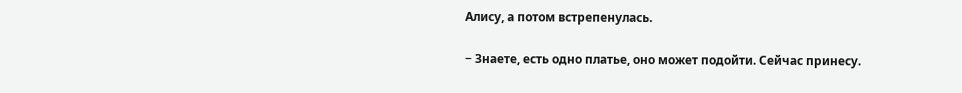Алису, а потом встрепенулась.

− Знаете, есть одно платье, оно может подойти. Сейчас принесу.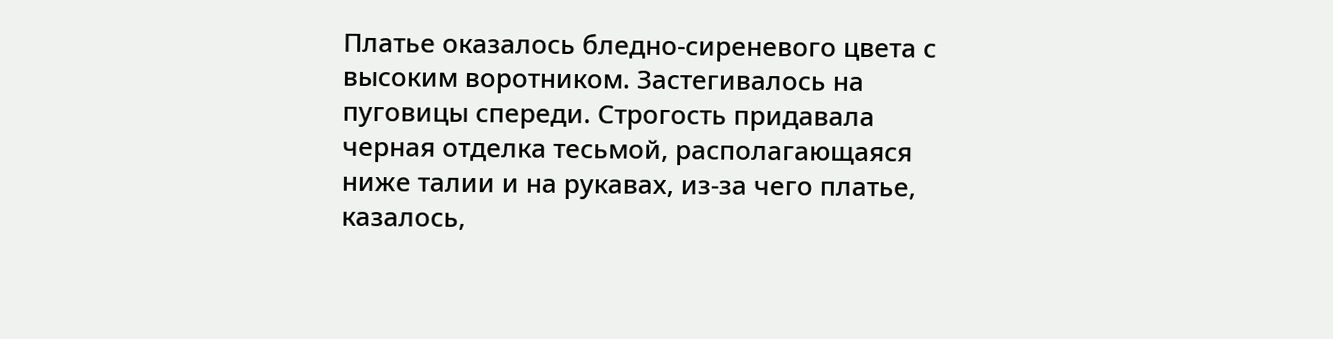Платье оказалось бледно-сиреневого цвета с высоким воротником. Застегивалось на пуговицы спереди. Строгость придавала черная отделка тесьмой, располагающаяся ниже талии и на рукавах, из-за чего платье, казалось,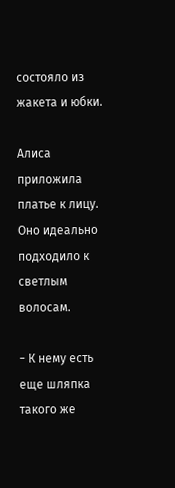состояло из жакета и юбки.

Алиса приложила платье к лицу. Оно идеально подходило к светлым волосам.

− К нему есть еще шляпка такого же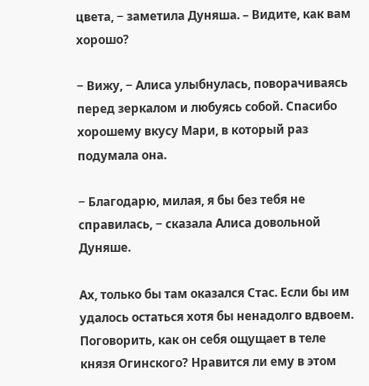цвета, − заметила Дуняша. – Видите, как вам хорошо?

− Вижу, − Алиса улыбнулась, поворачиваясь перед зеркалом и любуясь собой. Спасибо хорошему вкусу Мари, в который раз подумала она.

− Благодарю, милая, я бы без тебя не справилась, − сказала Алиса довольной Дуняше.

Ах, только бы там оказался Стас. Если бы им удалось остаться хотя бы ненадолго вдвоем. Поговорить, как он себя ощущает в теле князя Огинского? Нравится ли ему в этом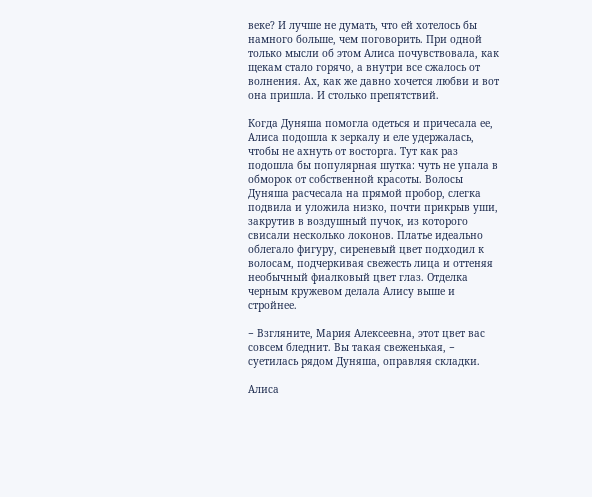веке? И лучше не думать, что ей хотелось бы намного больше, чем поговорить. При одной только мысли об этом Алиса почувствовала, как щекам стало горячо, а внутри все сжалось от волнения. Ах, как же давно хочется любви и вот она пришла. И столько препятствий.

Когда Дуняша помогла одеться и причесала ее, Алиса подошла к зеркалу и еле удержалась, чтобы не ахнуть от восторга. Тут как раз подошла бы популярная шутка: чуть не упала в обморок от собственной красоты. Волосы Дуняша расчесала на прямой пробор, слегка подвила и уложила низко, почти прикрыв уши, закрутив в воздушный пучок, из которого свисали несколько локонов. Платье идеально облегало фигуру, сиреневый цвет подходил к волосам, подчеркивая свежесть лица и оттеняя необычный фиалковый цвет глаз. Отделка черным кружевом делала Алису выше и стройнее.

− Взгляните, Мария Алексеевна, этот цвет вас совсем бледнит. Вы такая свеженькая, − суетилась рядом Дуняша, оправляя складки.

Алиса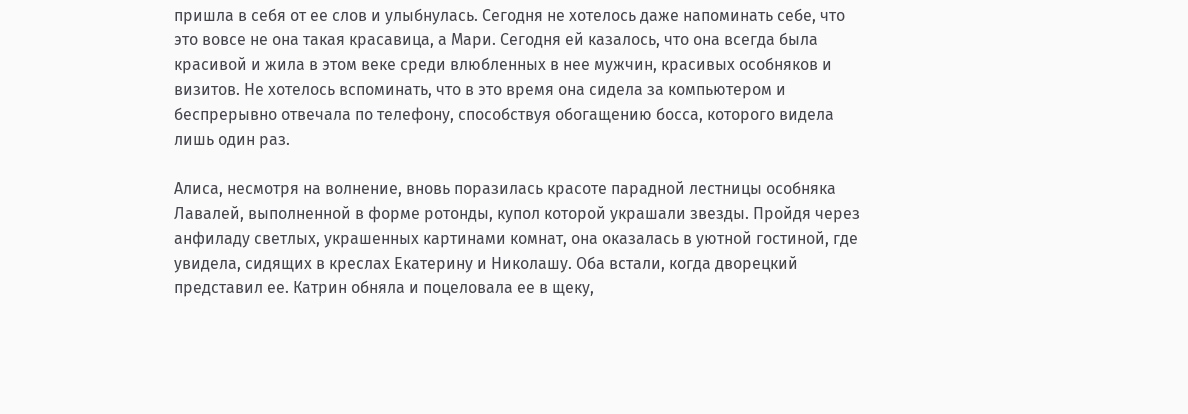пришла в себя от ее слов и улыбнулась. Сегодня не хотелось даже напоминать себе, что это вовсе не она такая красавица, а Мари. Сегодня ей казалось, что она всегда была красивой и жила в этом веке среди влюбленных в нее мужчин, красивых особняков и визитов. Не хотелось вспоминать, что в это время она сидела за компьютером и беспрерывно отвечала по телефону, способствуя обогащению босса, которого видела лишь один раз.

Алиса, несмотря на волнение, вновь поразилась красоте парадной лестницы особняка Лавалей, выполненной в форме ротонды, купол которой украшали звезды. Пройдя через анфиладу светлых, украшенных картинами комнат, она оказалась в уютной гостиной, где увидела, сидящих в креслах Екатерину и Николашу. Оба встали, когда дворецкий представил ее. Катрин обняла и поцеловала ее в щеку,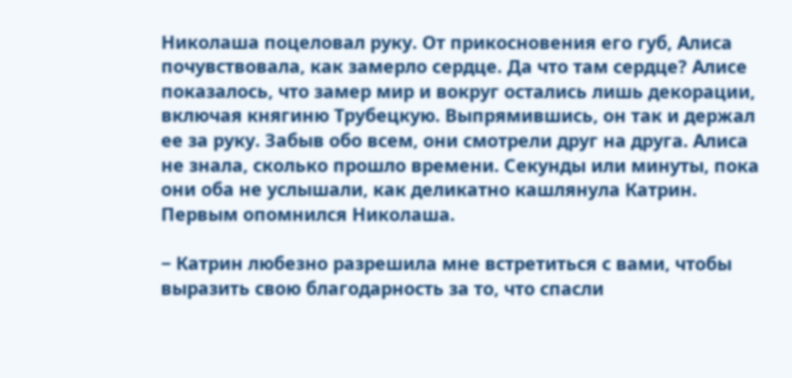Николаша поцеловал руку. От прикосновения его губ, Алиса почувствовала, как замерло сердце. Да что там сердце? Алисе показалось, что замер мир и вокруг остались лишь декорации, включая княгиню Трубецкую. Выпрямившись, он так и держал ее за руку. Забыв обо всем, они смотрели друг на друга. Алиса не знала, сколько прошло времени. Секунды или минуты, пока они оба не услышали, как деликатно кашлянула Катрин. Первым опомнился Николаша.

− Катрин любезно разрешила мне встретиться с вами, чтобы выразить свою благодарность за то, что спасли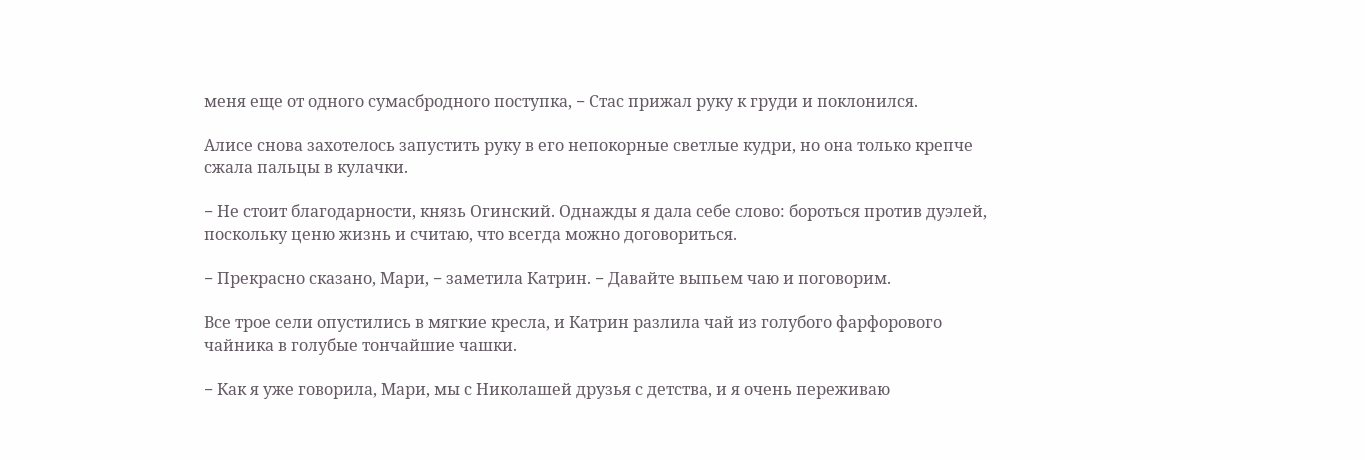меня еще от одного сумасбродного поступка, − Стас прижал руку к груди и поклонился.

Алисе снова захотелось запустить руку в его непокорные светлые кудри, но она только крепче сжала пальцы в кулачки.

− Не стоит благодарности, князь Огинский. Однажды я дала себе слово: бороться против дуэлей, поскольку ценю жизнь и считаю, что всегда можно договориться.

− Прекрасно сказано, Мари, − заметила Катрин. − Давайте выпьем чаю и поговорим.

Все трое сели опустились в мягкие кресла, и Катрин разлила чай из голубого фарфорового чайника в голубые тончайшие чашки.

− Как я уже говорила, Мари, мы с Николашей друзья с детства, и я очень переживаю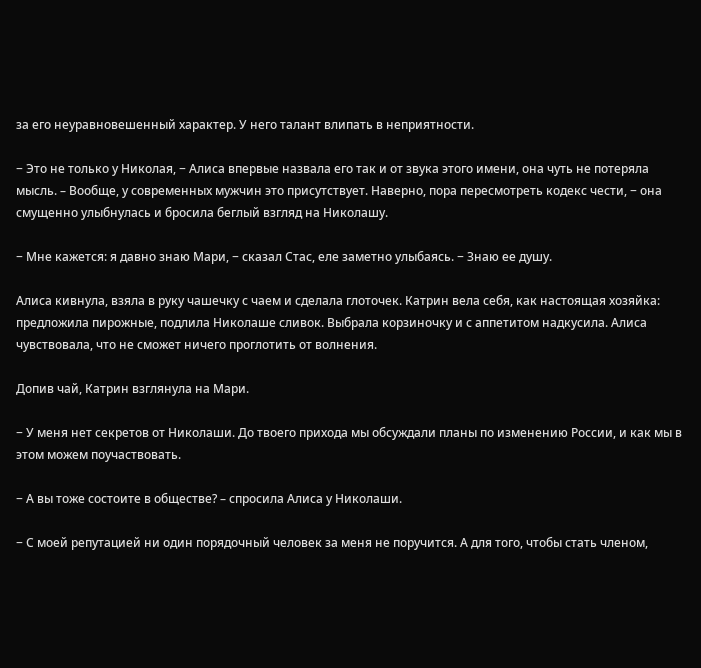за его неуравновешенный характер. У него талант влипать в неприятности.

− Это не только у Николая, − Алиса впервые назвала его так и от звука этого имени, она чуть не потеряла мысль. – Вообще, у современных мужчин это присутствует. Наверно, пора пересмотреть кодекс чести, − она смущенно улыбнулась и бросила беглый взгляд на Николашу.

− Мне кажется: я давно знаю Мари, − сказал Стас, еле заметно улыбаясь. − Знаю ее душу.

Алиса кивнула, взяла в руку чашечку с чаем и сделала глоточек. Катрин вела себя, как настоящая хозяйка: предложила пирожные, подлила Николаше сливок. Выбрала корзиночку и с аппетитом надкусила. Алиса чувствовала, что не сможет ничего проглотить от волнения.

Допив чай, Катрин взглянула на Мари.

− У меня нет секретов от Николаши. До твоего прихода мы обсуждали планы по изменению России, и как мы в этом можем поучаствовать.

− А вы тоже состоите в обществе? – спросила Алиса у Николаши.

− С моей репутацией ни один порядочный человек за меня не поручится. А для того, чтобы стать членом,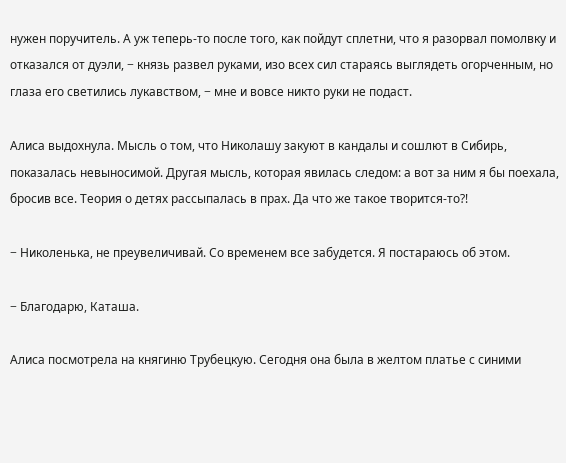нужен поручитель. А уж теперь-то после того, как пойдут сплетни, что я разорвал помолвку и отказался от дуэли, − князь развел руками, изо всех сил стараясь выглядеть огорченным, но глаза его светились лукавством, − мне и вовсе никто руки не подаст.

Алиса выдохнула. Мысль о том, что Николашу закуют в кандалы и сошлют в Сибирь, показалась невыносимой. Другая мысль, которая явилась следом: а вот за ним я бы поехала, бросив все. Теория о детях рассыпалась в прах. Да что же такое творится-то?!

− Николенька, не преувеличивай. Со временем все забудется. Я постараюсь об этом.

− Благодарю, Каташа.

Алиса посмотрела на княгиню Трубецкую. Сегодня она была в желтом платье с синими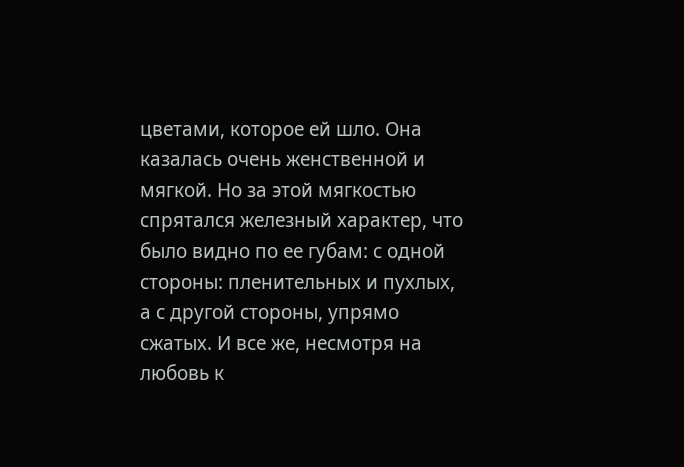цветами, которое ей шло. Она казалась очень женственной и мягкой. Но за этой мягкостью спрятался железный характер, что было видно по ее губам: с одной стороны: пленительных и пухлых, а с другой стороны, упрямо сжатых. И все же, несмотря на любовь к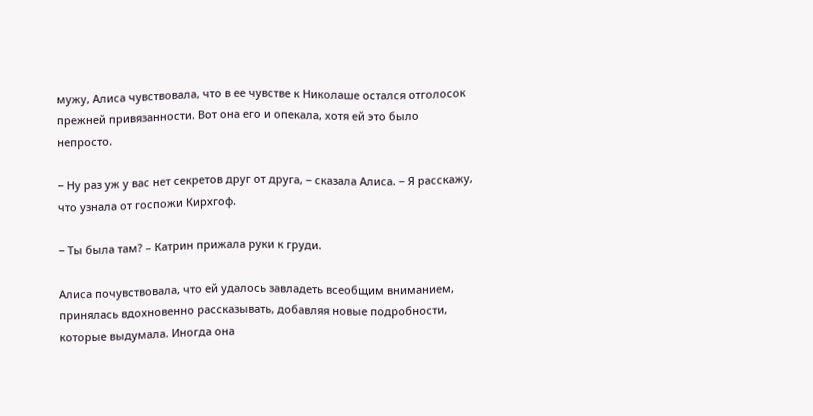мужу, Алиса чувствовала, что в ее чувстве к Николаше остался отголосок прежней привязанности. Вот она его и опекала, хотя ей это было непросто.

− Ну раз уж у вас нет секретов друг от друга, − сказала Алиса. − Я расскажу, что узнала от госпожи Кирхгоф.

− Ты была там? – Катрин прижала руки к груди.

Алиса почувствовала, что ей удалось завладеть всеобщим вниманием, принялась вдохновенно рассказывать, добавляя новые подробности, которые выдумала. Иногда она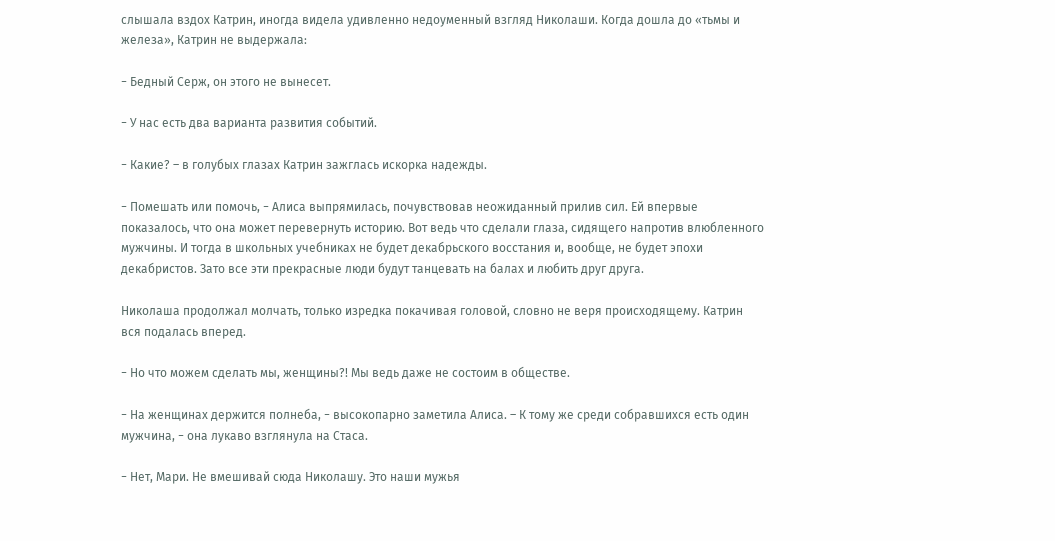слышала вздох Катрин, иногда видела удивленно недоуменный взгляд Николаши. Когда дошла до «тьмы и железа», Катрин не выдержала:

− Бедный Серж, он этого не вынесет.

− У нас есть два варианта развития событий.

− Какие? – в голубых глазах Катрин зажглась искорка надежды.

− Помешать или помочь, − Алиса выпрямилась, почувствовав неожиданный прилив сил. Ей впервые показалось, что она может перевернуть историю. Вот ведь что сделали глаза, сидящего напротив влюбленного мужчины. И тогда в школьных учебниках не будет декабрьского восстания и, вообще, не будет эпохи декабристов. Зато все эти прекрасные люди будут танцевать на балах и любить друг друга.

Николаша продолжал молчать, только изредка покачивая головой, словно не веря происходящему. Катрин вся подалась вперед.

− Но что можем сделать мы, женщины?! Мы ведь даже не состоим в обществе.

− На женщинах держится полнеба, − высокопарно заметила Алиса. – К тому же среди собравшихся есть один мужчина, − она лукаво взглянула на Стаса.

− Нет, Мари. Не вмешивай сюда Николашу. Это наши мужья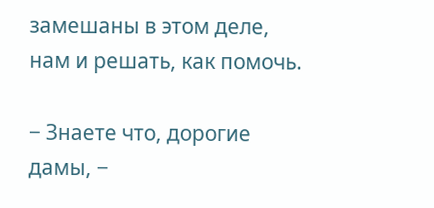замешаны в этом деле, нам и решать, как помочь.

− Знаете что, дорогие дамы, −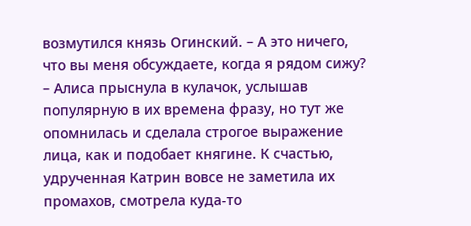возмутился князь Огинский. – А это ничего, что вы меня обсуждаете, когда я рядом сижу? – Алиса прыснула в кулачок, услышав популярную в их времена фразу, но тут же опомнилась и сделала строгое выражение лица, как и подобает княгине. К счастью, удрученная Катрин вовсе не заметила их промахов, смотрела куда-то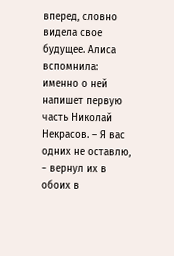вперед, словно видела свое будущее. Алиса вспомнила: именно о ней напишет первую часть Николай Некрасов. – Я вас одних не оставлю, − вернул их в обоих в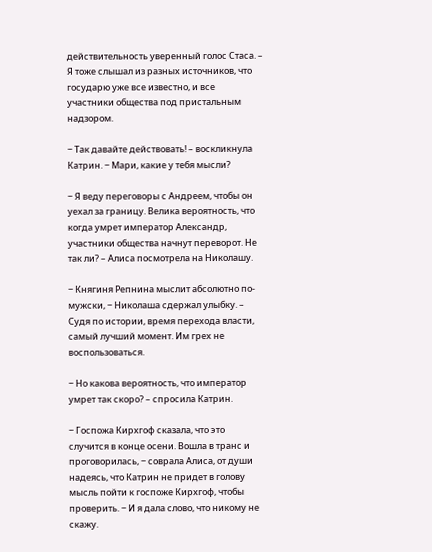действительность уверенный голос Стаса. – Я тоже слышал из разных источников, что государю уже все известно, и все участники общества под пристальным надзором.

− Так давайте действовать! – воскликнула Катрин. − Мари, какие у тебя мысли?

− Я веду переговоры с Андреем, чтобы он уехал за границу. Велика вероятность, что когда умрет император Александр, участники общества начнут переворот. Не так ли? – Алиса посмотрела на Николашу.

− Княгиня Репнина мыслит абсолютно по-мужски, − Николаша сдержал улыбку. – Судя по истории, время перехода власти, самый лучший момент. Им грех не воспользоваться.

− Но какова вероятность, что император умрет так скоро? – спросила Катрин.

− Госпожа Кирхгоф сказала, что это случится в конце осени. Вошла в транс и проговорилась, − соврала Алиса, от души надеясь, что Катрин не придет в голову мысль пойти к госпоже Кирхгоф, чтобы проверить. − И я дала слово, что никому не скажу.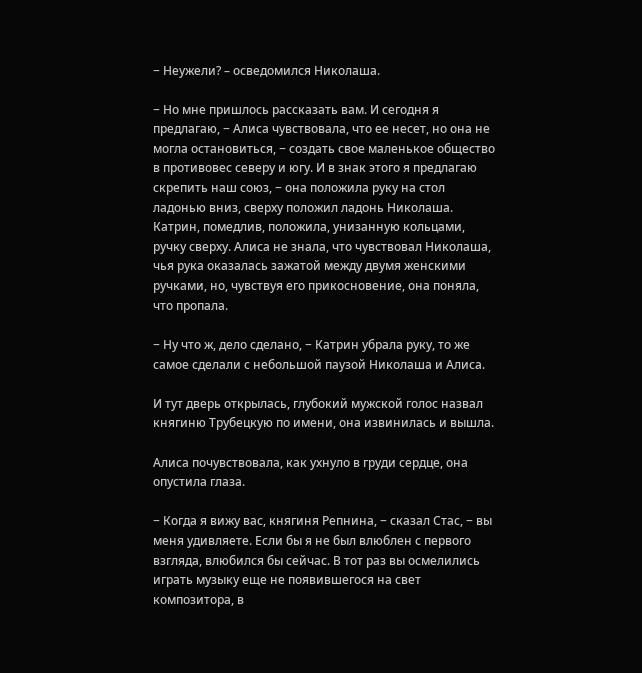− Неужели? – осведомился Николаша.

− Но мне пришлось рассказать вам. И сегодня я предлагаю, − Алиса чувствовала, что ее несет, но она не могла остановиться, − создать свое маленькое общество в противовес северу и югу. И в знак этого я предлагаю скрепить наш союз, − она положила руку на стол ладонью вниз, сверху положил ладонь Николаша. Катрин, помедлив, положила, унизанную кольцами, ручку сверху. Алиса не знала, что чувствовал Николаша, чья рука оказалась зажатой между двумя женскими ручками, но, чувствуя его прикосновение, она поняла, что пропала.

− Ну что ж, дело сделано, − Катрин убрала руку, то же самое сделали с небольшой паузой Николаша и Алиса.

И тут дверь открылась, глубокий мужской голос назвал княгиню Трубецкую по имени, она извинилась и вышла.

Алиса почувствовала, как ухнуло в груди сердце, она опустила глаза.

− Когда я вижу вас, княгиня Репнина, − сказал Стас, − вы меня удивляете. Если бы я не был влюблен с первого взгляда, влюбился бы сейчас. В тот раз вы осмелились играть музыку еще не появившегося на свет композитора, в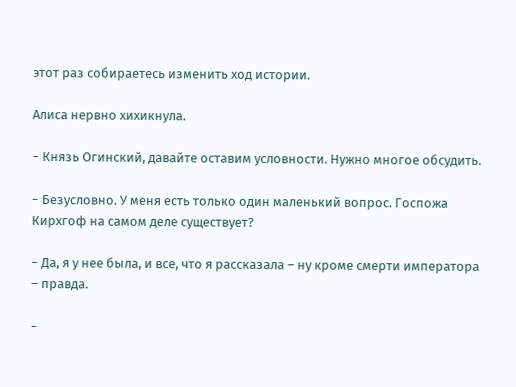этот раз собираетесь изменить ход истории.

Алиса нервно хихикнула.

− Князь Огинский, давайте оставим условности. Нужно многое обсудить.

− Безусловно. У меня есть только один маленький вопрос. Госпожа Кирхгоф на самом деле существует?

− Да, я у нее была, и все, что я рассказала – ну кроме смерти императора – правда.

−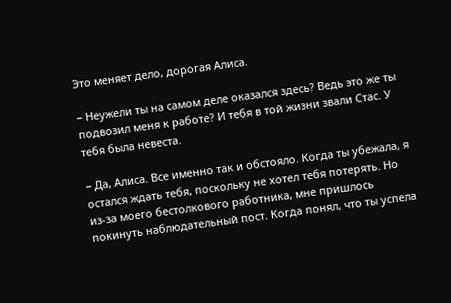Это меняет дело, дорогая Алиса.

− Неужели ты на самом деле оказался здесь? Ведь это же ты подвозил меня к работе? И тебя в той жизни звали Стас. У тебя была невеста.

− Да, Алиса. Все именно так и обстояло. Когда ты убежала, я остался ждать тебя, поскольку не хотел тебя потерять. Но из-за моего бестолкового работника, мне пришлось покинуть наблюдательный пост. Когда понял, что ты успела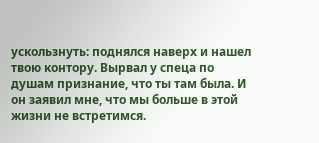ускользнуть: поднялся наверх и нашел твою контору. Вырвал у спеца по душам признание, что ты там была. И он заявил мне, что мы больше в этой жизни не встретимся.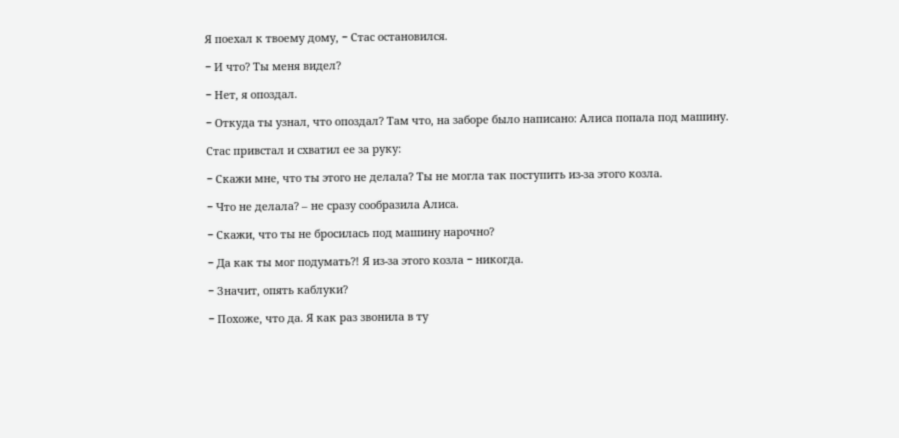Я поехал к твоему дому, − Стас остановился.

− И что? Ты меня видел?

− Нет, я опоздал.

− Откуда ты узнал, что опоздал? Там что, на заборе было написано: Алиса попала под машину.

Стас привстал и схватил ее за руку:

− Скажи мне, что ты этого не делала? Ты не могла так поступить из-за этого козла.

− Что не делала? – не сразу сообразила Алиса.

− Скажи, что ты не бросилась под машину нарочно?

− Да как ты мог подумать?! Я из-за этого козла − никогда.

− Значит, опять каблуки?

− Похоже, что да. Я как раз звонила в ту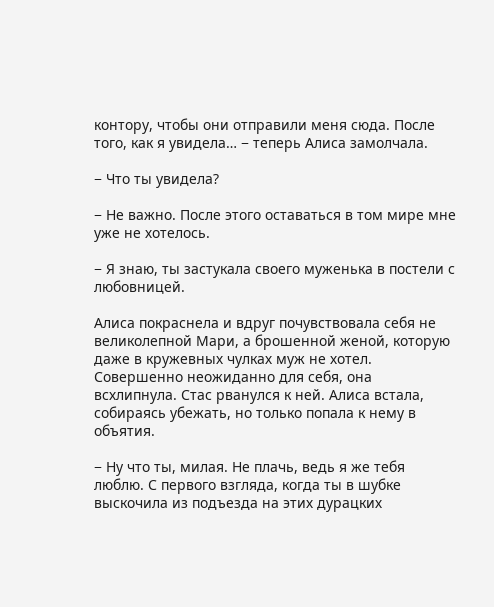контору, чтобы они отправили меня сюда. После того, как я увидела… − теперь Алиса замолчала.

− Что ты увидела?

− Не важно. После этого оставаться в том мире мне уже не хотелось.

− Я знаю, ты застукала своего муженька в постели с любовницей.

Алиса покраснела и вдруг почувствовала себя не великолепной Мари, а брошенной женой, которую даже в кружевных чулках муж не хотел. Совершенно неожиданно для себя, она всхлипнула. Стас рванулся к ней. Алиса встала, собираясь убежать, но только попала к нему в объятия.

− Ну что ты, милая. Не плачь, ведь я же тебя люблю. С первого взгляда, когда ты в шубке выскочила из подъезда на этих дурацких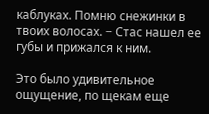каблуках. Помню снежинки в твоих волосах. − Стас нашел ее губы и прижался к ним.

Это было удивительное ощущение, по щекам еще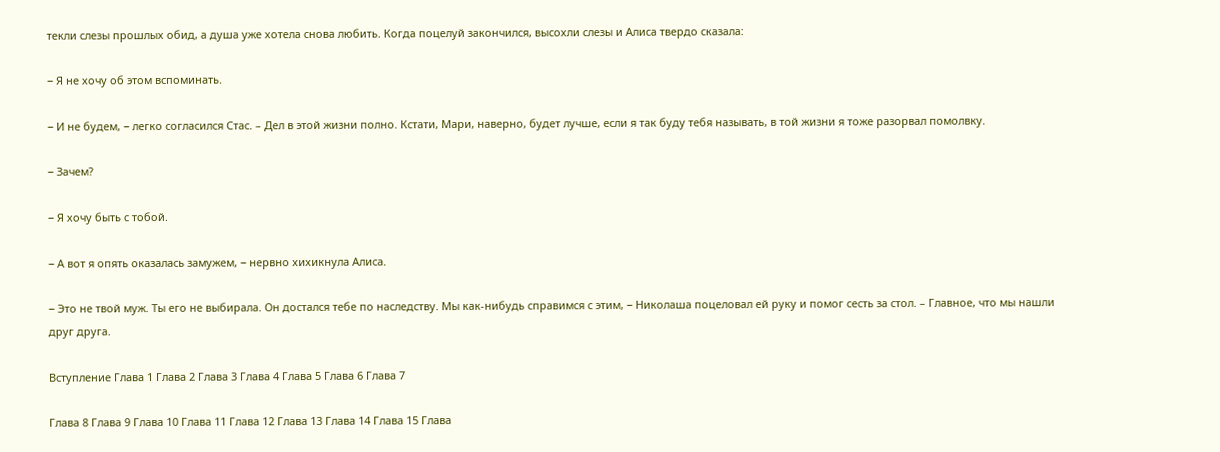текли слезы прошлых обид, а душа уже хотела снова любить. Когда поцелуй закончился, высохли слезы и Алиса твердо сказала:

− Я не хочу об этом вспоминать.

− И не будем, − легко согласился Стас. – Дел в этой жизни полно. Кстати, Мари, наверно, будет лучше, если я так буду тебя называть, в той жизни я тоже разорвал помолвку.

− Зачем?

− Я хочу быть с тобой.

− А вот я опять оказалась замужем, − нервно хихикнула Алиса.

− Это не твой муж. Ты его не выбирала. Он достался тебе по наследству. Мы как-нибудь справимся с этим, − Николаша поцеловал ей руку и помог сесть за стол. – Главное, что мы нашли друг друга.

Вступление Глава 1 Глава 2 Глава 3 Глава 4 Глава 5 Глава 6 Глава 7

Глава 8 Глава 9 Глава 10 Глава 11 Глава 12 Глава 13 Глава 14 Глава 15 Глава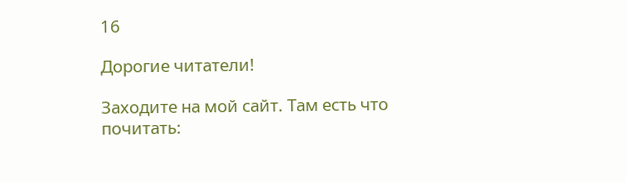16

Дорогие читатели!

Заходите на мой сайт. Там есть что почитать: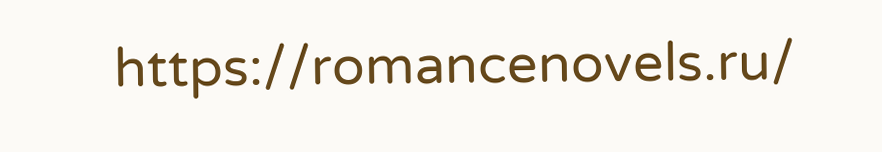https://romancenovels.ru/